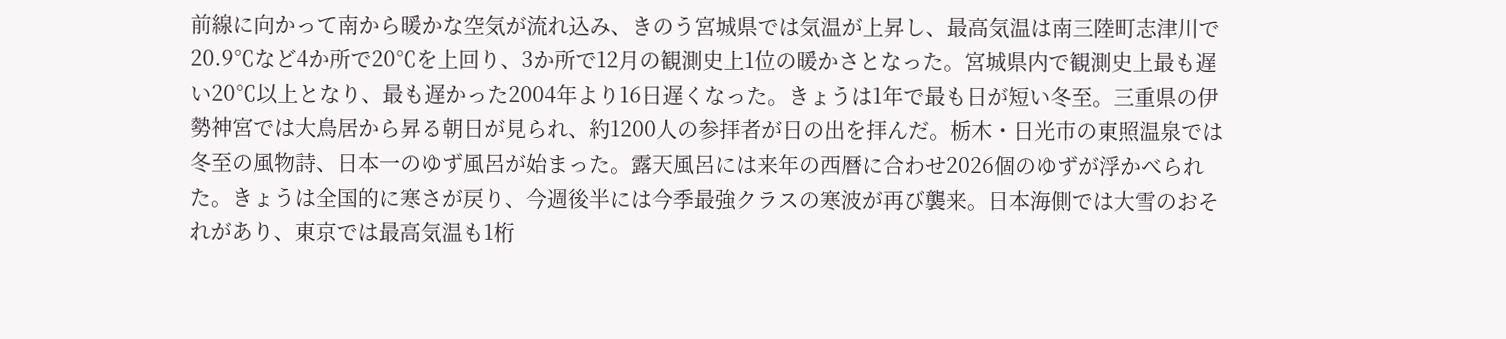前線に向かって南から暖かな空気が流れ込み、きのう宮城県では気温が上昇し、最高気温は南三陸町志津川で20.9℃など4か所で20℃を上回り、3か所で12月の観測史上1位の暖かさとなった。宮城県内で観測史上最も遅い20℃以上となり、最も遅かった2004年より16日遅くなった。きょうは1年で最も日が短い冬至。三重県の伊勢神宮では大鳥居から昇る朝日が見られ、約1200人の参拝者が日の出を拝んだ。栃木・日光市の東照温泉では冬至の風物詩、日本一のゆず風呂が始まった。露天風呂には来年の西暦に合わせ2026個のゆずが浮かべられた。きょうは全国的に寒さが戻り、今週後半には今季最強クラスの寒波が再び襲来。日本海側では大雪のおそれがあり、東京では最高気温も1桁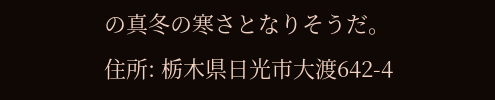の真冬の寒さとなりそうだ。
住所: 栃木県日光市大渡642-4